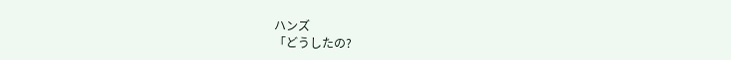ハンズ
「どうしたの?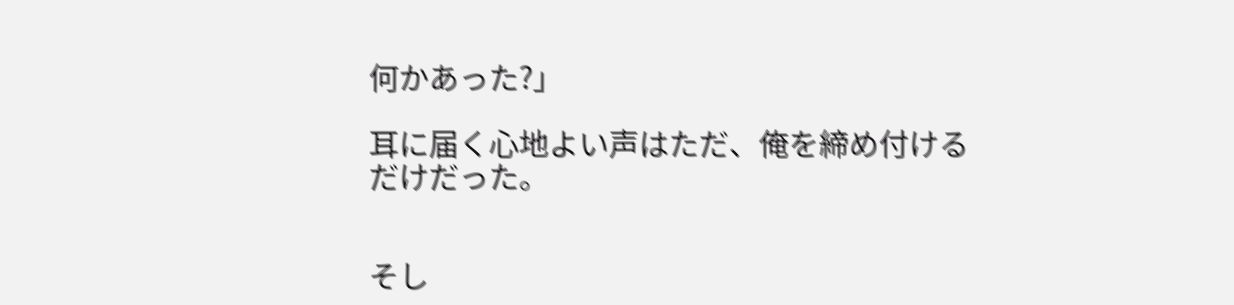何かあった?」

耳に届く心地よい声はただ、俺を締め付けるだけだった。


そし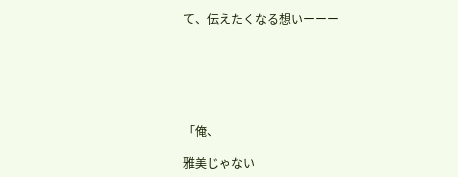て、伝えたくなる想いーーー






「俺、

雅美じゃない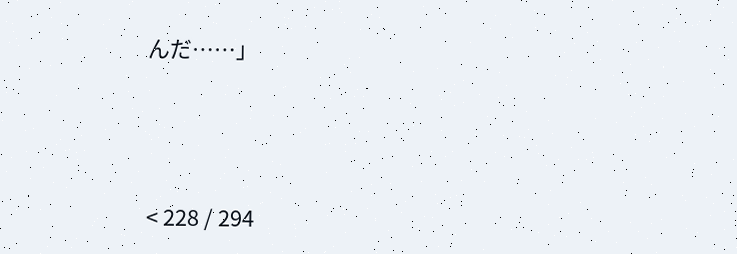んだ……」






< 228 / 294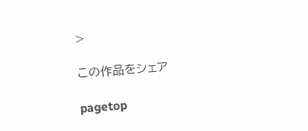>

この作品をシェア

pagetop